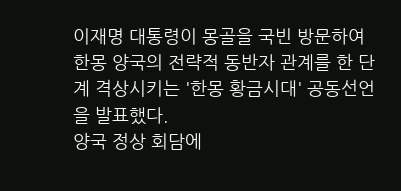이재명 대통령이 몽골을 국빈 방문하여 한몽 양국의 전략적 동반자 관계를 한 단계 격상시키는 '한몽 황금시대' 공동선언을 발표했다.
양국 정상 회담에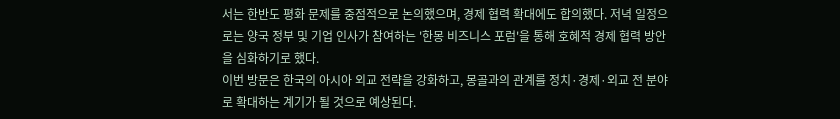서는 한반도 평화 문제를 중점적으로 논의했으며, 경제 협력 확대에도 합의했다. 저녁 일정으로는 양국 정부 및 기업 인사가 참여하는 '한몽 비즈니스 포럼'을 통해 호혜적 경제 협력 방안을 심화하기로 했다.
이번 방문은 한국의 아시아 외교 전략을 강화하고, 몽골과의 관계를 정치·경제·외교 전 분야로 확대하는 계기가 될 것으로 예상된다.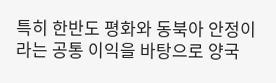특히 한반도 평화와 동북아 안정이라는 공통 이익을 바탕으로 양국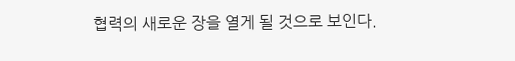협력의 새로운 장을 열게 될 것으로 보인다.